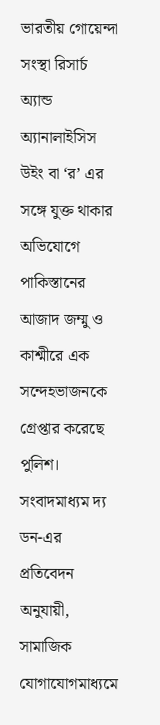ভারতীয় গোয়েন্দা সংস্থা রিসার্চ অ্যান্ড অ্যানালাইসিস উইং বা ‘র’ এর সঙ্গে যুক্ত থাকার অভিযোগে পাকিস্তানের আজাদ জম্মু ও কাশ্মীরে এক সন্দেহভাজনকে গ্রেপ্তার করেছে পুলিশ। সংবাদমাধ্যম দ্য ডন-এর প্রতিবেদন অনুযায়ী, সামাজিক যোগাযোগমাধ্যমে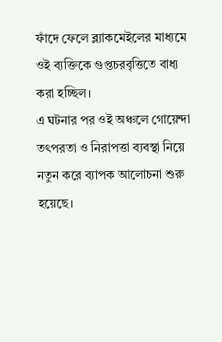ফাঁদে ফেলে ব্ল্যাকমেইলের মাধ্যমে ওই ব্যক্তিকে গুপ্তচরবৃত্তিতে বাধ্য করা হচ্ছিল।
এ ঘটনার পর ওই অঞ্চলে গোয়েন্দা তৎপরতা ও নিরাপত্তা ব্যবস্থা নিয়ে নতুন করে ব্যাপক আলোচনা শুরু হয়েছে।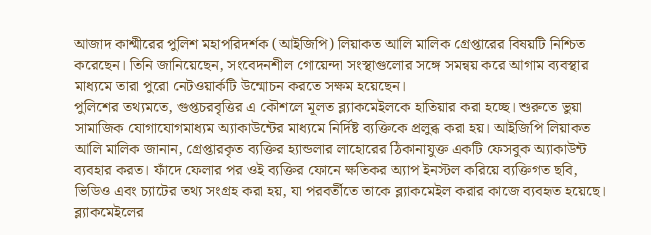আজাদ কাশ্মীরের পুলিশ মহাপরিদর্শক (আইজিপি) লিয়াকত আলি মালিক গ্রেপ্তারের বিষয়টি নিশ্চিত করেছেন। তিনি জানিয়েছেন, সংবেদনশীল গোয়েন্দা সংস্থাগুলোর সঙ্গে সমন্বয় করে আগাম ব্যবস্থার মাধ্যমে তারা পুরো নেটওয়ার্কটি উন্মোচন করতে সক্ষম হয়েছেন।
পুলিশের তথ্যমতে, গুপ্তচরবৃত্তির এ কৌশলে মূলত ব্ল্যাকমেইলকে হাতিয়ার করা হচ্ছে। শুরুতে ভুয়া সামাজিক যোগাযোগমাধ্যম অ্যাকাউন্টের মাধ্যমে নির্দিষ্ট ব্যক্তিকে প্রলুব্ধ করা হয়। আইজিপি লিয়াকত আলি মালিক জানান, গ্রেপ্তারকৃত ব্যক্তির হ্যান্ডলার লাহোরের ঠিকানাযুক্ত একটি ফেসবুক অ্যাকাউন্ট ব্যবহার করত। ফাঁদে ফেলার পর ওই ব্যক্তির ফোনে ক্ষতিকর অ্যাপ ইনস্টল করিয়ে ব্যক্তিগত ছবি, ভিডিও এবং চ্যাটের তথ্য সংগ্রহ করা হয়, যা পরবর্তীতে তাকে ব্ল্যাকমেইল করার কাজে ব্যবহৃত হয়েছে। ব্ল্যাকমেইলের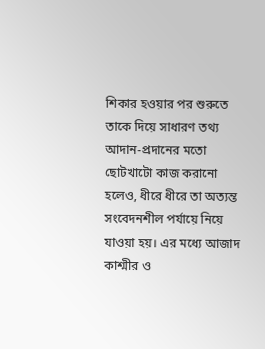শিকার হওয়ার পর শুরুতে তাকে দিয়ে সাধারণ তথ্য আদান-প্রদানের মতো ছোটখাটো কাজ করানো হলেও, ধীরে ধীরে তা অত্যন্ত সংবেদনশীল পর্যায়ে নিয়ে যাওয়া হয়। এর মধ্যে আজাদ কাশ্মীর ও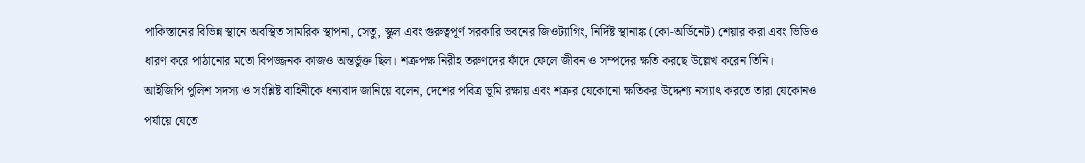পাকিস্তানের বিভিন্ন স্থানে অবস্থিত সামরিক স্থাপনা, সেতু, স্কুল এবং গুরুত্বপূর্ণ সরকারি ভবনের জিওট্যাগিং, নির্দিষ্ট স্থানাঙ্ক (কো-অর্ডিনেট) শেয়ার করা এবং ভিডিও ধারণ করে পাঠানোর মতো বিপজ্জনক কাজও অন্তর্ভুক্ত ছিল। শত্রুপক্ষ নিরীহ তরুণদের ফাঁদে ফেলে জীবন ও সম্পদের ক্ষতি করছে উল্লেখ করেন তিনি।
আইজিপি পুলিশ সদস্য ও সংশ্লিষ্ট বাহিনীকে ধন্যবাদ জানিয়ে বলেন, দেশের পবিত্র ভূমি রক্ষায় এবং শত্রুর যেকোনো ক্ষতিকর উদ্দেশ্য নস্যাৎ করতে তারা যেকোনও পর্যায়ে যেতে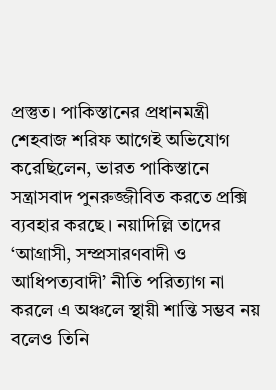প্রস্তুত। পাকিস্তানের প্রধানমন্ত্রী শেহবাজ শরিফ আগেই অভিযোগ করেছিলেন, ভারত পাকিস্তানে সন্ত্রাসবাদ পুনরুজ্জীবিত করতে প্রক্সি ব্যবহার করছে। নয়াদিল্লি তাদের ‘আগ্রাসী, সম্প্রসারণবাদী ও আধিপত্যবাদী’ নীতি পরিত্যাগ না করলে এ অঞ্চলে স্থায়ী শান্তি সম্ভব নয় বলেও তিনি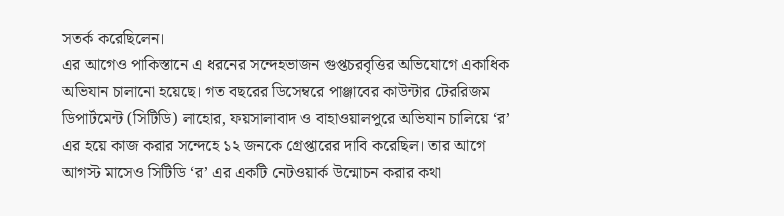সতর্ক করেছিলেন।
এর আগেও পাকিস্তানে এ ধরনের সন্দেহভাজন গুপ্তচরবৃত্তির অভিযোগে একাধিক অভিযান চালানো হয়েছে। গত বছরের ডিসেম্বরে পাঞ্জাবের কাউন্টার টেররিজম ডিপার্টমেন্ট (সিটিডি) লাহোর, ফয়সালাবাদ ও বাহাওয়ালপুরে অভিযান চালিয়ে ‘র’ এর হয়ে কাজ করার সন্দেহে ১২ জনকে গ্রেপ্তারের দাবি করেছিল। তার আগে আগস্ট মাসেও সিটিডি ‘র’ এর একটি নেটওয়ার্ক উন্মোচন করার কথা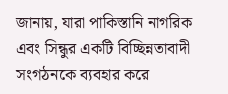জানায়, যারা পাকিস্তানি নাগরিক এবং সিন্ধুর একটি বিচ্ছিন্নতাবাদী সংগঠনকে ব্যবহার করে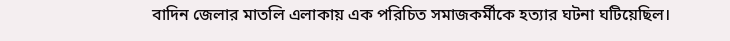বাদিন জেলার মাতলি এলাকায় এক পরিচিত সমাজকর্মীকে হত্যার ঘটনা ঘটিয়েছিল।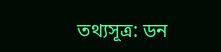তথ্যসূত্র: ডন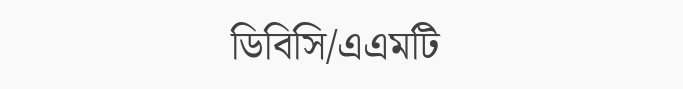ডিবিসি/এএমটি